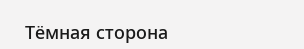Тёмная сторона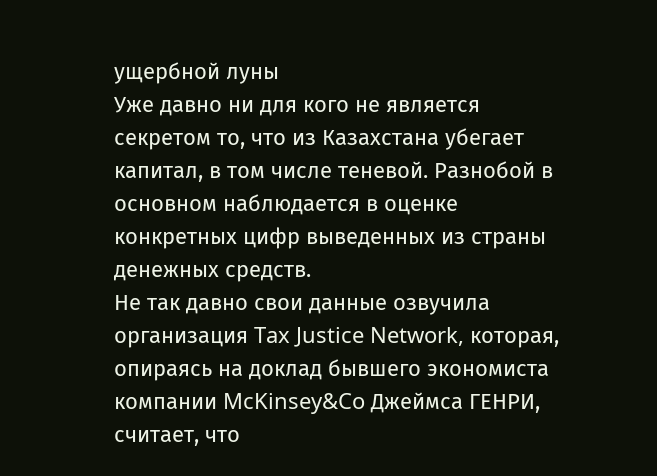ущербной луны
Уже давно ни для кого не является секретом то, что из Казахстана убегает капитал, в том числе теневой. Разнобой в основном наблюдается в оценке конкретных цифр выведенных из страны денежных средств.
Не так давно свои данные озвучила организация Tax Justice Network, которая, опираясь на доклад бывшего экономиста компании McKinsey&Co Джеймса ГЕНРИ, считает, что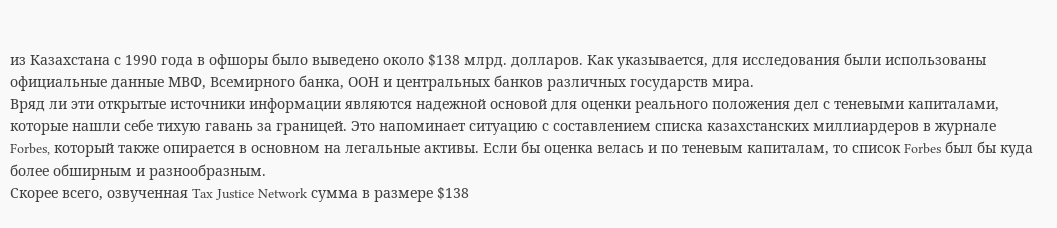из Казахстана с 1990 года в офшоры было выведено около $138 млрд. долларов. Как указывается, для исследования были использованы официальные данные МВФ, Всемирного банка, ООН и центральных банков различных государств мира.
Вряд ли эти открытые источники информации являются надежной основой для оценки реального положения дел с теневыми капиталами, которые нашли себе тихую гавань за границей. Это напоминает ситуацию с составлением списка казахстанских миллиардеров в журнале Forbes, который также опирается в основном на легальные активы. Если бы оценка велась и по теневым капиталам, то список Forbes был бы куда более обширным и разнообразным.
Скорее всего, озвученная Tax Justice Network сумма в размере $138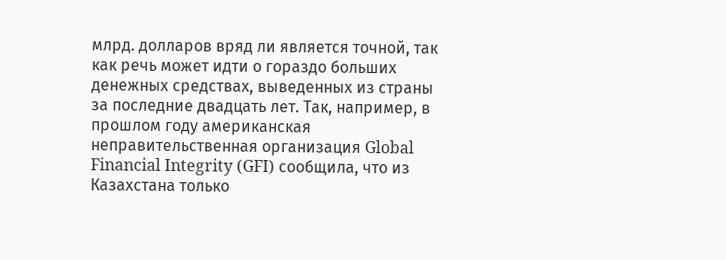млрд. долларов вряд ли является точной, так как речь может идти о гораздо больших денежных средствах, выведенных из страны за последние двадцать лет. Так, например, в прошлом году американская неправительственная организация Global Financial Integrity (GFI) сообщила, что из Казахстана только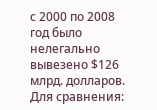с 2000 по 2008 год было нелегально вывезено $126 млрд. долларов. Для сравнения: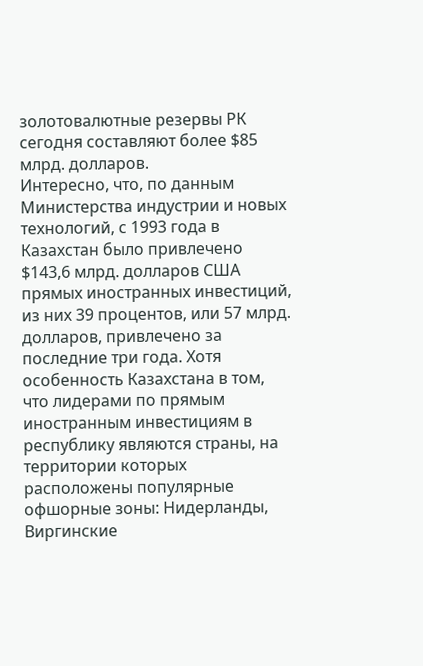золотовалютные резервы РК сегодня составляют более $85 млрд. долларов.
Интересно, что, по данным Министерства индустрии и новых технологий, с 1993 года в Казахстан было привлечено $143,6 млрд. долларов США прямых иностранных инвестиций, из них 39 процентов, или 57 млрд. долларов, привлечено за последние три года. Хотя особенность Казахстана в том, что лидерами по прямым иностранным инвестициям в республику являются страны, на территории которых расположены популярные офшорные зоны: Нидерланды, Виргинские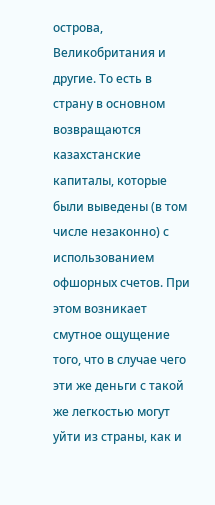острова, Великобритания и другие. То есть в страну в основном возвращаются казахстанские капиталы, которые были выведены (в том числе незаконно) с использованием офшорных счетов. При этом возникает смутное ощущение того, что в случае чего эти же деньги с такой же легкостью могут уйти из страны, как и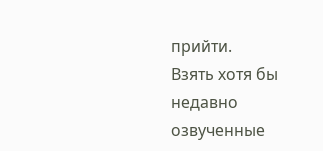прийти.
Взять хотя бы недавно озвученные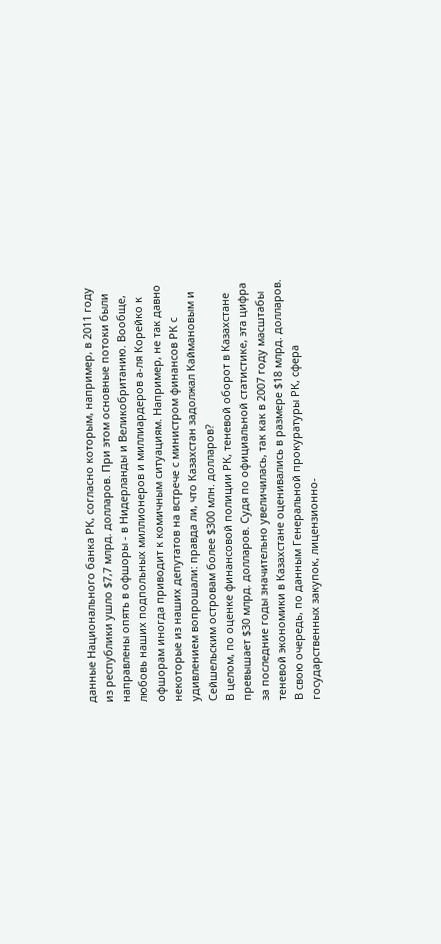данные Национального банка РК, согласно которым, например, в 2011 году из республики ушло $7,7 млрд. долларов. При этом основные потоки были направлены опять в офшоры - в Нидерланды и Великобританию. Вообще, любовь наших подпольных миллионеров и миллиардеров а-ля Корейко к офшорам иногда приводит к комичным ситуациям. Например, не так давно некоторые из наших депутатов на встрече с министром финансов РК с удивлением вопрошали: правда ли, что Казахстан задолжал Каймановым и Сейшельским островам более $300 млн. долларов?
В целом, по оценке финансовой полиции РК, теневой оборот в Казахстане превышает $30 млрд. долларов. Судя по официальной статистике, эта цифра за последние годы значительно увеличилась, так как в 2007 году масштабы теневой экономики в Казахстане оценивались в размере $18 млрд. долларов. В свою очередь, по данным Генеральной прокуратуры РК, сфера государственных закупок, лицензионно-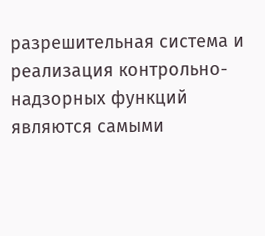разрешительная система и реализация контрольно-надзорных функций являются самыми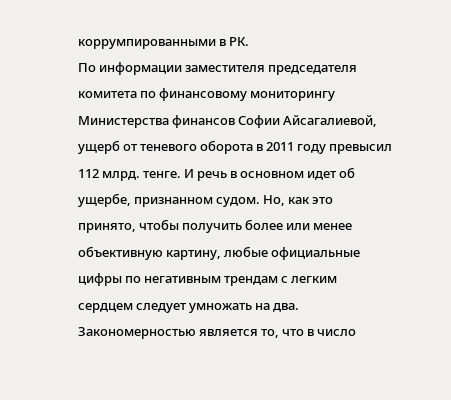коррумпированными в РК.
По информации заместителя председателя комитета по финансовому мониторингу Министерства финансов Софии Айсагалиевой, ущерб от теневого оборота в 2011 году превысил 112 млрд. тенге. И речь в основном идет об ущербе, признанном судом. Но, как это принято, чтобы получить более или менее объективную картину, любые официальные цифры по негативным трендам с легким сердцем следует умножать на два.
Закономерностью является то, что в число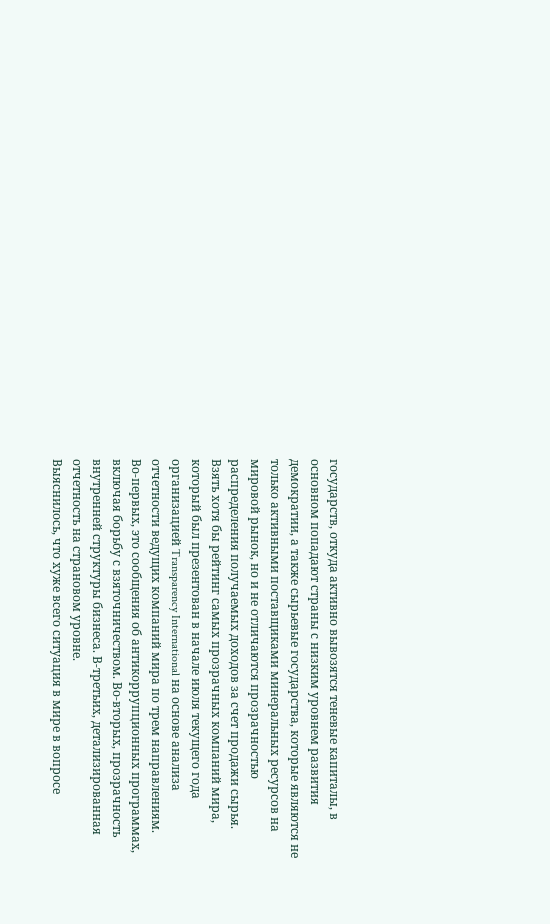государств, откуда активно вывозятся теневые капиталы, в основном попадают страны с низким уровнем развития демократии, а также сырьевые государства, которые являются не только активными поставщиками минеральных ресурсов на мировой рынок, но и не отличаются прозрачностью распределения получаемых доходов за счет продажи сырья. Взять хотя бы рейтинг самых прозрачных компаний мира, который был презентован в начале июля текущего года организацией Transparency International на основе анализа отчетности ведущих компаний мира по трем направлениям.
Во-первых, это сообщения об антикоррупционных программах, включая борьбу с взяточничеством. Во-вторых, прозрачность внутренней структуры бизнеса. В-третьих, детализированная отчетность на страновом уровне.
Выяснилось, что хуже всего ситуация в мире в вопросе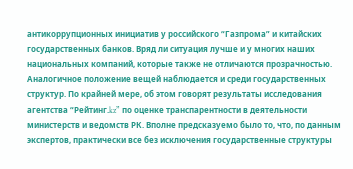антикоррупционных инициатив у российского “Газпрома” и китайских государственных банков. Вряд ли ситуация лучше и у многих наших национальных компаний, которые также не отличаются прозрачностью.
Аналогичное положение вещей наблюдается и среди государственных структур. По крайней мере, об этом говорят результаты исследования агентства “Рейтинг.kz” по оценке транспарентности в деятельности министерств и ведомств РК. Вполне предсказуемо было то, что, по данным экспертов, практически все без исключения государственные структуры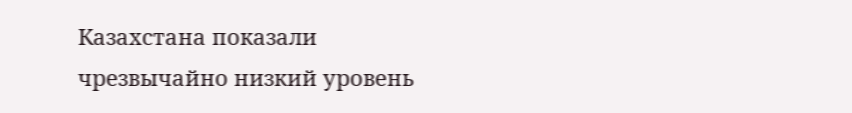Казахстана показали чрезвычайно низкий уровень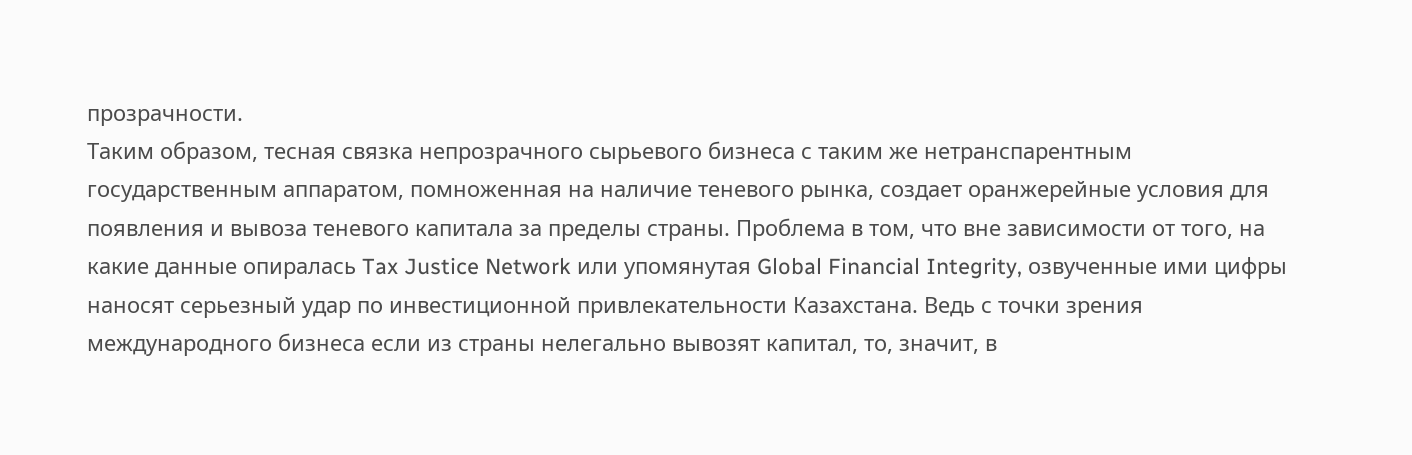прозрачности.
Таким образом, тесная связка непрозрачного сырьевого бизнеса с таким же нетранспарентным государственным аппаратом, помноженная на наличие теневого рынка, создает оранжерейные условия для появления и вывоза теневого капитала за пределы страны. Проблема в том, что вне зависимости от того, на какие данные опиралась Tax Justice Network или упомянутая Global Financial Integrity, озвученные ими цифры наносят серьезный удар по инвестиционной привлекательности Казахстана. Ведь с точки зрения международного бизнеса если из страны нелегально вывозят капитал, то, значит, в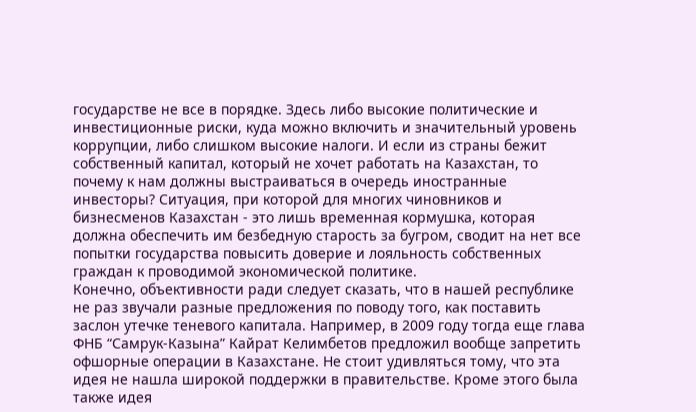государстве не все в порядке. Здесь либо высокие политические и инвестиционные риски, куда можно включить и значительный уровень коррупции, либо слишком высокие налоги. И если из страны бежит собственный капитал, который не хочет работать на Казахстан, то почему к нам должны выстраиваться в очередь иностранные инвесторы? Ситуация, при которой для многих чиновников и бизнесменов Казахстан - это лишь временная кормушка, которая должна обеспечить им безбедную старость за бугром, сводит на нет все попытки государства повысить доверие и лояльность собственных граждан к проводимой экономической политике.
Конечно, объективности ради следует сказать, что в нашей республике не раз звучали разные предложения по поводу того, как поставить заслон утечке теневого капитала. Например, в 2009 году тогда еще глава ФНБ “Самрук-Казына” Кайрат Келимбетов предложил вообще запретить офшорные операции в Казахстане. Не стоит удивляться тому, что эта идея не нашла широкой поддержки в правительстве. Кроме этого была также идея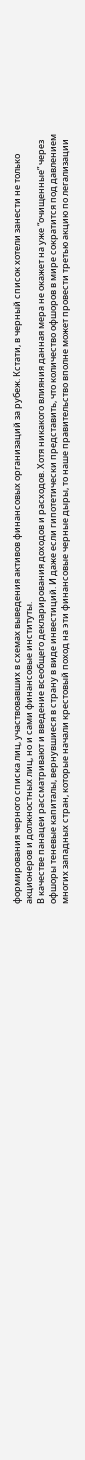формирования черного списка лиц, участвовавших в схемах выведения активов финансовых организаций за рубеж. Кстати, в черный список хотели занести не только акционеров и должностных лиц, но и сами финансовые институты.
В качестве панацеи рассматривают и введение всеобщего декларирования доходов и расходов. Хотя никакого влияния данная мера не окажет на уже “очищенные” через офшоры теневые капиталы, вернувшиеся в страну в виде инвестиций. И даже если гипотетически представить, что количество офшоров в мире сократится под давлением многих западных стран, которые начали крестовый поход на эти финансовые черные дыры, то наше правительство вполне может провести третью акцию по легализации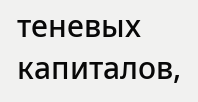теневых капиталов,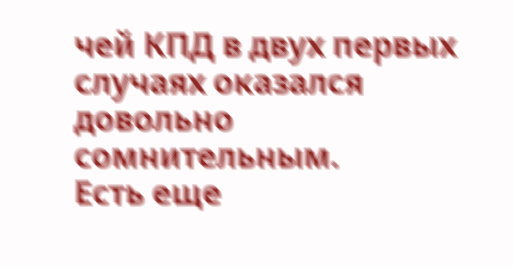чей КПД в двух первых случаях оказался довольно сомнительным.
Есть еще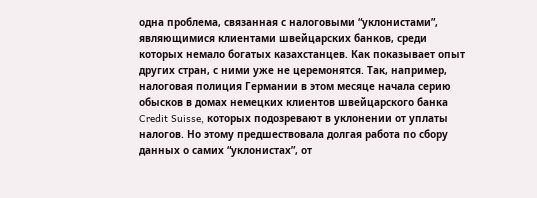одна проблема, связанная с налоговыми “уклонистами”, являющимися клиентами швейцарских банков, среди которых немало богатых казахстанцев. Как показывает опыт других стран, с ними уже не церемонятся. Так, например, налоговая полиция Германии в этом месяце начала серию обысков в домах немецких клиентов швейцарского банка Credit Suisse, которых подозревают в уклонении от уплаты налогов. Но этому предшествовала долгая работа по сбору данных о самих “уклонистах”, от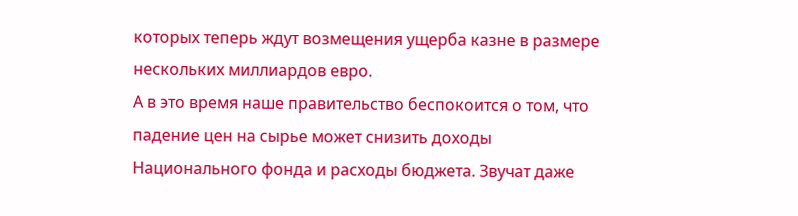которых теперь ждут возмещения ущерба казне в размере нескольких миллиардов евро.
А в это время наше правительство беспокоится о том, что падение цен на сырье может снизить доходы Национального фонда и расходы бюджета. Звучат даже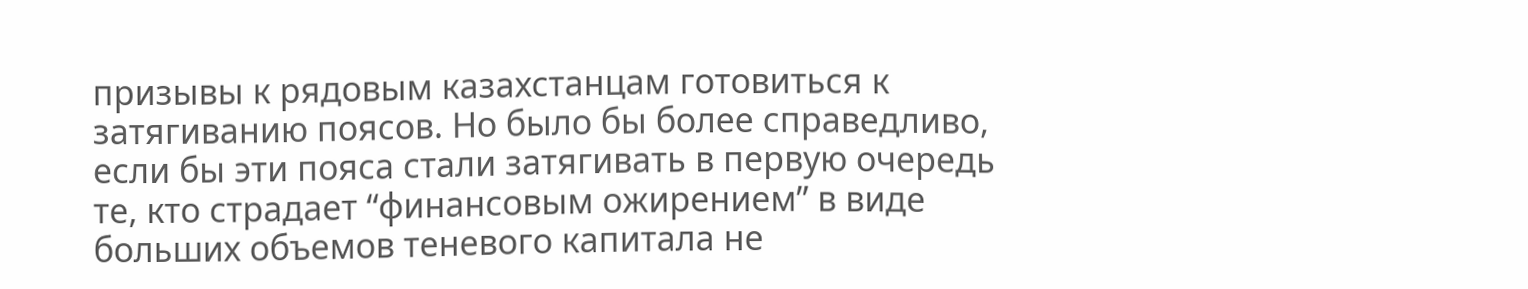призывы к рядовым казахстанцам готовиться к затягиванию поясов. Но было бы более справедливо, если бы эти пояса стали затягивать в первую очередь те, кто страдает “финансовым ожирением” в виде больших объемов теневого капитала не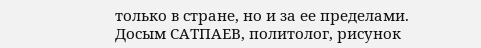только в стране, но и за ее пределами.
Досым САТПАЕВ, политолог, рисунок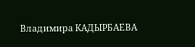Владимира КАДЫРБАЕВА